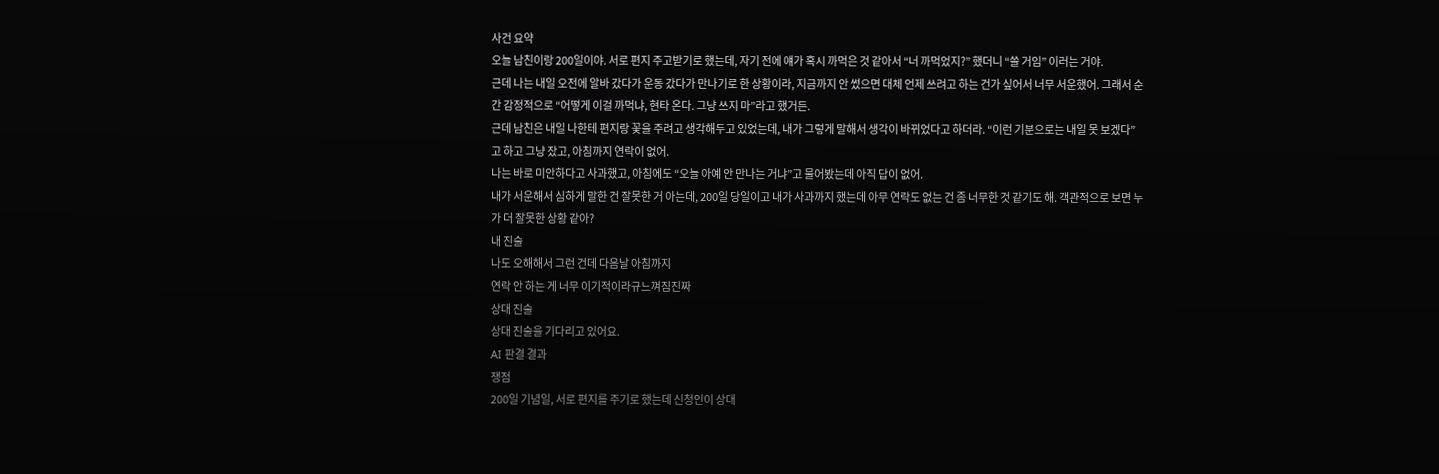사건 요약
오늘 남친이랑 200일이야. 서로 편지 주고받기로 했는데, 자기 전에 얘가 혹시 까먹은 것 같아서 “너 까먹었지?” 했더니 “쓸 거임” 이러는 거야.
근데 나는 내일 오전에 알바 갔다가 운동 갔다가 만나기로 한 상황이라, 지금까지 안 썼으면 대체 언제 쓰려고 하는 건가 싶어서 너무 서운했어. 그래서 순간 감정적으로 “어떻게 이걸 까먹냐, 현타 온다. 그냥 쓰지 마”라고 했거든.
근데 남친은 내일 나한테 편지랑 꽃을 주려고 생각해두고 있었는데, 내가 그렇게 말해서 생각이 바뀌었다고 하더라. “이런 기분으로는 내일 못 보겠다”고 하고 그냥 잤고, 아침까지 연락이 없어.
나는 바로 미안하다고 사과했고, 아침에도 “오늘 아예 안 만나는 거냐”고 물어봤는데 아직 답이 없어.
내가 서운해서 심하게 말한 건 잘못한 거 아는데, 200일 당일이고 내가 사과까지 했는데 아무 연락도 없는 건 좀 너무한 것 같기도 해. 객관적으로 보면 누가 더 잘못한 상황 같아?
내 진술
나도 오해해서 그런 건데 다음날 아침까지
연락 안 하는 게 너무 이기적이라규느껴짐진짜
상대 진술
상대 진술을 기다리고 있어요.
AI 판결 결과
쟁점
200일 기념일, 서로 편지를 주기로 했는데 신청인이 상대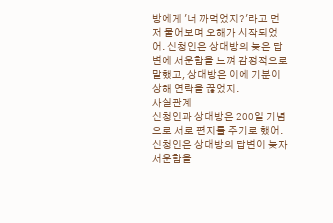방에게 '너 까먹었지?'라고 먼저 물어보며 오해가 시작되었어. 신청인은 상대방의 늦은 답변에 서운함을 느껴 감정적으로 말했고, 상대방은 이에 기분이 상해 연락을 끊었지.
사실관계
신청인과 상대방은 200일 기념으로 서로 편지를 주기로 했어. 신청인은 상대방의 답변이 늦자 서운함을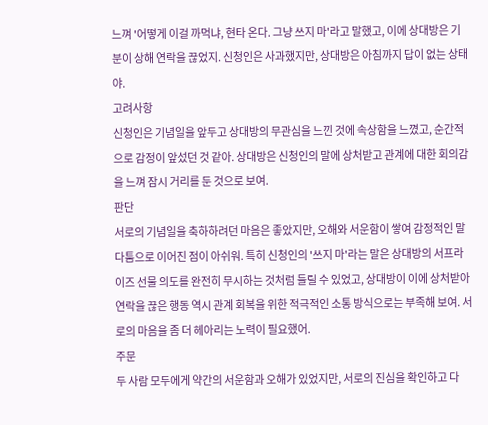느껴 '어떻게 이걸 까먹냐, 현타 온다. 그냥 쓰지 마'라고 말했고, 이에 상대방은 기분이 상해 연락을 끊었지. 신청인은 사과했지만, 상대방은 아침까지 답이 없는 상태야.
고려사항
신청인은 기념일을 앞두고 상대방의 무관심을 느낀 것에 속상함을 느꼈고, 순간적으로 감정이 앞섰던 것 같아. 상대방은 신청인의 말에 상처받고 관계에 대한 회의감을 느껴 잠시 거리를 둔 것으로 보여.
판단
서로의 기념일을 축하하려던 마음은 좋았지만, 오해와 서운함이 쌓여 감정적인 말다툼으로 이어진 점이 아쉬워. 특히 신청인의 '쓰지 마'라는 말은 상대방의 서프라이즈 선물 의도를 완전히 무시하는 것처럼 들릴 수 있었고, 상대방이 이에 상처받아 연락을 끊은 행동 역시 관계 회복을 위한 적극적인 소통 방식으로는 부족해 보여. 서로의 마음을 좀 더 헤아리는 노력이 필요했어.
주문
두 사람 모두에게 약간의 서운함과 오해가 있었지만, 서로의 진심을 확인하고 다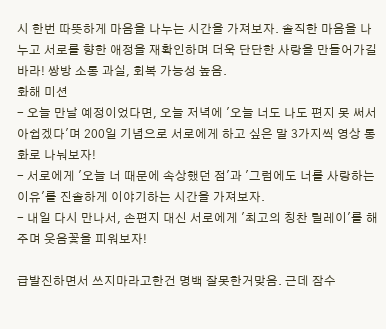시 한번 따뜻하게 마음을 나누는 시간을 가져보자. 솔직한 마음을 나누고 서로를 향한 애정을 재확인하며 더욱 단단한 사랑을 만들어가길 바라! 쌍방 소통 과실, 회복 가능성 높음.
화해 미션
- 오늘 만날 예정이었다면, 오늘 저녁에 '오늘 너도 나도 편지 못 써서 아쉽겠다'며 200일 기념으로 서로에게 하고 싶은 말 3가지씩 영상 통화로 나눠보자!
- 서로에게 '오늘 너 때문에 속상했던 점'과 '그럼에도 너를 사랑하는 이유'를 진솔하게 이야기하는 시간을 가져보자.
- 내일 다시 만나서, 손편지 대신 서로에게 '최고의 칭찬 릴레이'를 해주며 웃음꽃을 피워보자!

급발진하면서 쓰지마라고한건 명백 잘못한거맞음. 근데 잠수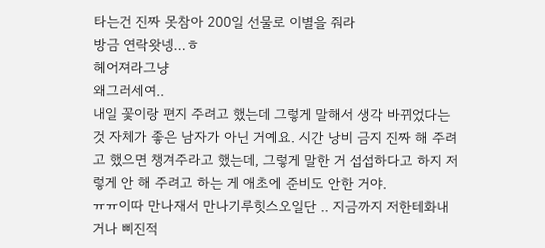타는건 진짜 못참아 200일 선물로 이별을 줘라
방금 연락왓넹…ㅎ
헤어져라그냥
왜그러세여..
내일 꽃이랑 편지 주려고 했는데 그렇게 말해서 생각 바뀌었다는 것 자체가 좋은 남자가 아닌 거예요. 시간 낭비 금지 진짜 해 주려고 했으면 챙겨주라고 했는데, 그렇게 말한 거 섭섭하다고 하지 저렇게 안 해 주려고 하는 게 애초에 준비도 안한 거야.
ㅠㅠ이따 만나재서 만나기루힛스오일단 .. 지금까지 저한테화내거나 삐진적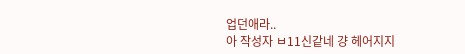업던애라..
아 작성자 ㅂ11신같네 걍 헤어지지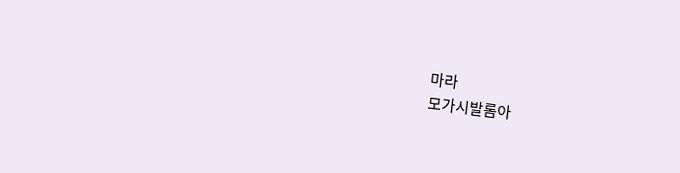마라
모가시발롬아